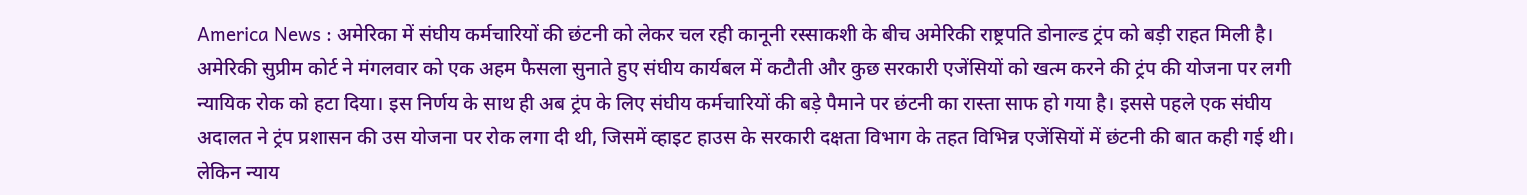America News : अमेरिका में संघीय कर्मचारियों की छंटनी को लेकर चल रही कानूनी रस्साकशी के बीच अमेरिकी राष्ट्रपति डोनाल्ड ट्रंप को बड़ी राहत मिली है। अमेरिकी सुप्रीम कोर्ट ने मंगलवार को एक अहम फैसला सुनाते हुए संघीय कार्यबल में कटौती और कुछ सरकारी एजेंसियों को खत्म करने की ट्रंप की योजना पर लगी न्यायिक रोक को हटा दिया। इस निर्णय के साथ ही अब ट्रंप के लिए संघीय कर्मचारियों की बड़े पैमाने पर छंटनी का रास्ता साफ हो गया है। इससे पहले एक संघीय अदालत ने ट्रंप प्रशासन की उस योजना पर रोक लगा दी थी, जिसमें व्हाइट हाउस के सरकारी दक्षता विभाग के तहत विभिन्न एजेंसियों में छंटनी की बात कही गई थी। लेकिन न्याय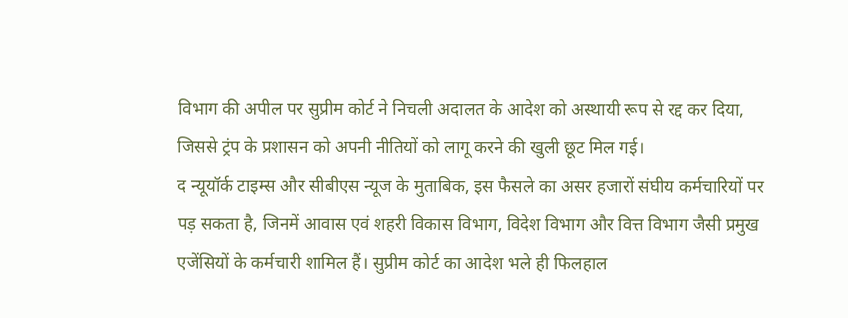विभाग की अपील पर सुप्रीम कोर्ट ने निचली अदालत के आदेश को अस्थायी रूप से रद्द कर दिया, जिससे ट्रंप के प्रशासन को अपनी नीतियों को लागू करने की खुली छूट मिल गई।
द न्यूयॉर्क टाइम्स और सीबीएस न्यूज के मुताबिक, इस फैसले का असर हजारों संघीय कर्मचारियों पर पड़ सकता है, जिनमें आवास एवं शहरी विकास विभाग, विदेश विभाग और वित्त विभाग जैसी प्रमुख एजेंसियों के कर्मचारी शामिल हैं। सुप्रीम कोर्ट का आदेश भले ही फिलहाल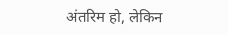अंतरिम हो, लेकिन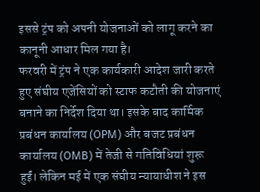इससे ट्रंप को अपनी योजनाओं को लागू करने का कानूनी आधार मिल गया है।
फरवरी में ट्रंप ने एक कार्यकारी आदेश जारी करते हुए संघीय एजेंसियों को स्टाफ कटौती की योजनाएं बनाने का निर्देश दिया था। इसके बाद कार्मिक प्रबंधन कार्यालय (OPM) और बजट प्रबंधन कार्यालय (OMB) में तेजी से गतिविधियां शुरू हुईं। लेकिन मई में एक संघीय न्यायाधीश ने इस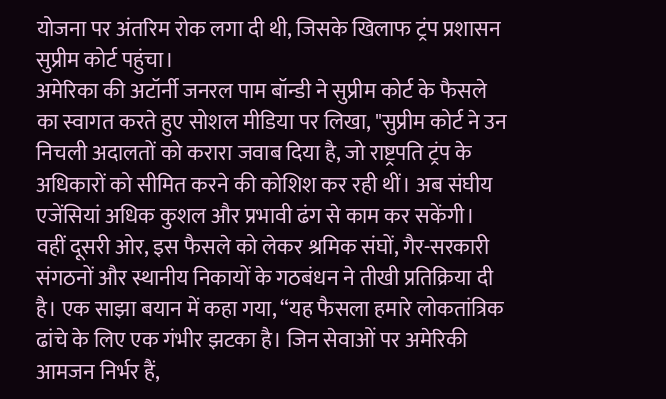योजना पर अंतरिम रोक लगा दी थी, जिसके खिलाफ ट्रंप प्रशासन सुप्रीम कोर्ट पहुंचा।
अमेरिका की अटॉर्नी जनरल पाम बॉन्डी ने सुप्रीम कोर्ट के फैसले का स्वागत करते हुए सोशल मीडिया पर लिखा, "सुप्रीम कोर्ट ने उन निचली अदालतों को करारा जवाब दिया है, जो राष्ट्रपति ट्रंप के अधिकारों को सीमित करने की कोशिश कर रही थीं। अब संघीय एजेंसियां अधिक कुशल और प्रभावी ढंग से काम कर सकेंगी।
वहीं दूसरी ओर, इस फैसले को लेकर श्रमिक संघों, गैर-सरकारी संगठनों और स्थानीय निकायों के गठबंधन ने तीखी प्रतिक्रिया दी है। एक साझा बयान में कहा गया, “यह फैसला हमारे लोकतांत्रिक ढांचे के लिए एक गंभीर झटका है। जिन सेवाओं पर अमेरिकी आमजन निर्भर हैं,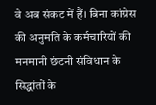वे अब संकट में हैं। बिना कांग्रेस की अनुमति के कर्मचारियों की मनमानी छंटनी संविधान के सिद्धांतों के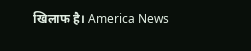खिलाफ है। America News